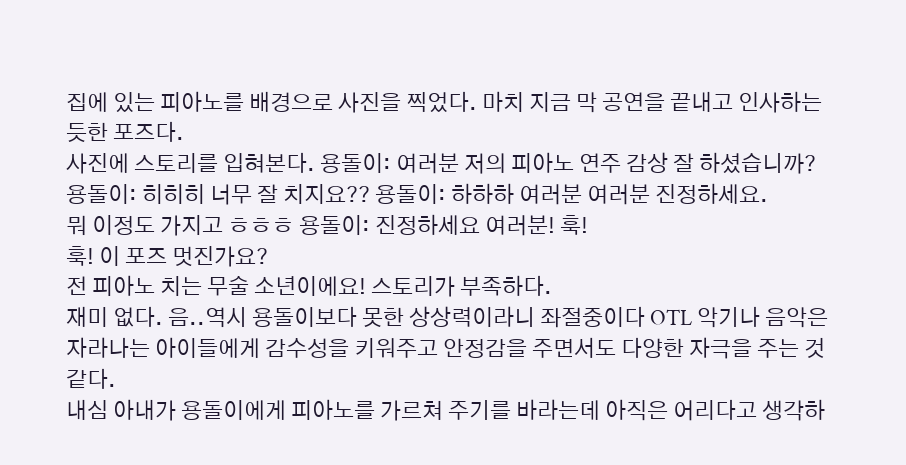집에 있는 피아노를 배경으로 사진을 찍었다. 마치 지금 막 공연을 끝내고 인사하는 듯한 포즈다.
사진에 스토리를 입혀본다. 용돌이: 여러분 저의 피아노 연주 감상 잘 하셨습니까?
용돌이: 히히히 너무 잘 치지요?? 용돌이: 하하하 여러분 여러분 진정하세요.
뭐 이정도 가지고 ㅎㅎㅎ 용돌이: 진정하세요 여러분! 훅!
훅! 이 포즈 멋진가요?
전 피아노 치는 무술 소년이에요! 스토리가 부족하다.
재미 없다. 음..역시 용돌이보다 못한 상상력이라니 좌절중이다 OTL 악기나 음악은 자라나는 아이들에게 감수성을 키워주고 안정감을 주면서도 다양한 자극을 주는 것 같다.
내심 아내가 용돌이에게 피아노를 가르쳐 주기를 바라는데 아직은 어리다고 생각하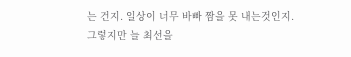는 건지. 일상이 너무 바빠 짬을 못 내는것인지.
그렇지만 늘 최선을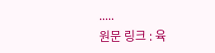.....
원문 링크 : 육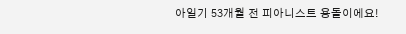아일기 53개월 전 피아니스트 용돌이에요!